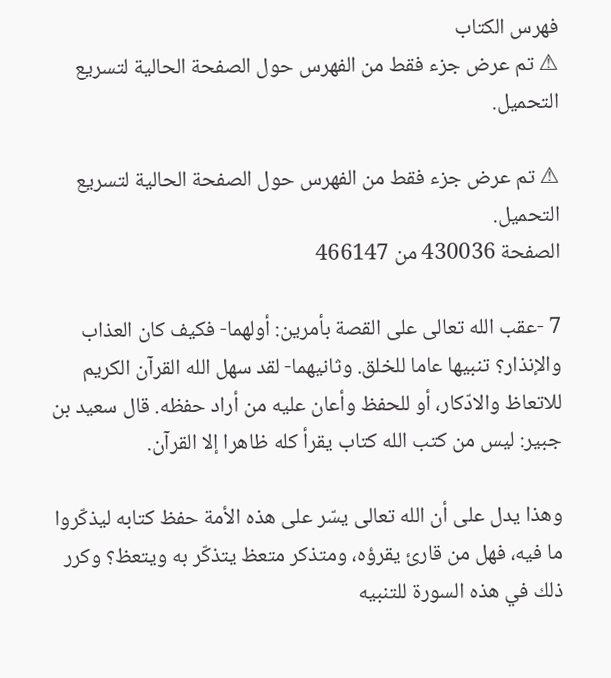فهرس الكتاب
⚠ تم عرض جزء فقط من الفهرس حول الصفحة الحالية لتسريع التحميل.

⚠ تم عرض جزء فقط من الفهرس حول الصفحة الحالية لتسريع التحميل.
الصفحة 430036 من 466147

7 -عقب الله تعالى على القصة بأمرين: أولهما- فكيف كان العذاب والإنذار؟ تنبيها عاما للخلق. وثانيهما- لقد سهل الله القرآن الكريم للاتعاظ والادّكار، أو للحفظ وأعان عليه من أراد حفظه. قال سعيد بن جبير: ليس من كتب الله كتاب يقرأ كله ظاهرا إلا القرآن.

وهذا يدل على أن الله تعالى يسّر على هذه الأمة حفظ كتابه ليذكّروا ما فيه، فهل من قارئ يقرؤه، ومتذكر متعظ يتذكّر به ويتعظ؟ وكرر ذلك في هذه السورة للتنبيه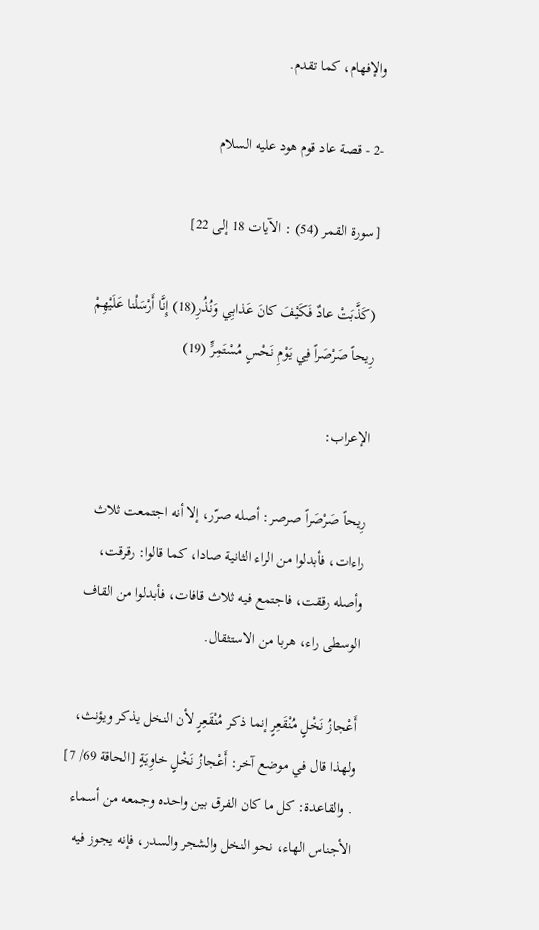والإفهام، كما تقدم.

-2 - قصة عاد قوم هود عليه السلام

[سورة القمر (54) : الآيات 18 إلى 22]

(كَذَّبَتْ عادٌ فَكَيْفَ كانَ عَذابِي وَنُذُرِ(18) إِنَّا أَرْسَلْنا عَلَيْهِمْ رِيحاً صَرْصَراً فِي يَوْمِ نَحْسٍ مُسْتَمِرٍّ (19)

الإعراب:

رِيحاً صَرْصَراً صرصر: أصله صرّر، إلا أنه اجتمعت ثلاث راءات، فأبدلوا من الراء الثانية صادا، كما قالوا: رقرقت، وأصله رققت، فاجتمع فيه ثلاث قافات، فأبدلوا من القاف الوسطى راء، هربا من الاستثقال.

أَعْجازُ نَخْلٍ مُنْقَعِرٍ إنما ذكر مُنْقَعِرٍ لأن النخل يذكر ويؤنث، ولهذا قال في موضع آخر: أَعْجازُ نَخْلٍ خاوِيَةٍ [الحاقة 69/ 7] . والقاعدة: كل ما كان الفرق بين واحده وجمعه من أسماء الأجناس الهاء، نحو النخل والشجر والسدر، فإنه يجوز فيه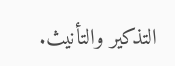التذكير والتأنيث.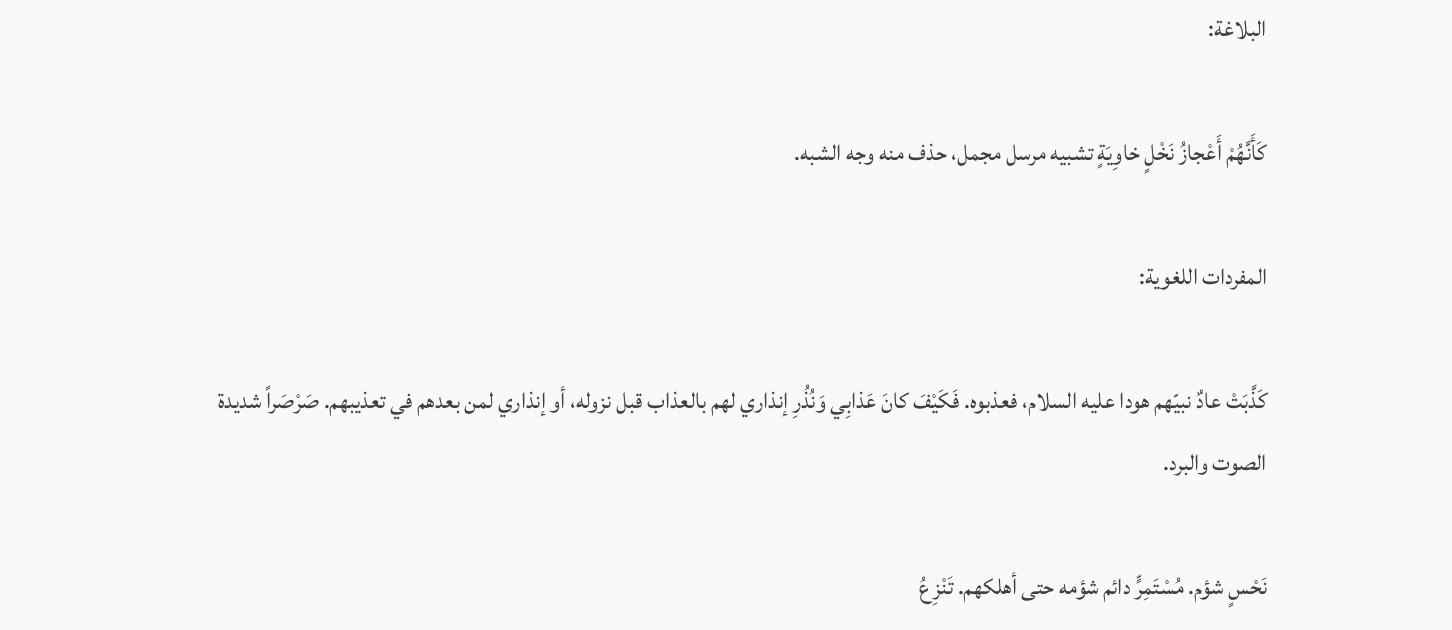البلاغة:

كَأَنَّهُمْ أَعْجازُ نَخْلٍ خاوِيَةٍ تشبيه مرسل مجمل، حذف منه وجه الشبه.

المفردات اللغوية:

كَذَّبَتْ عادٌ نبيّهم هودا عليه السلام، فعذبوه. فَكَيْفَ كانَ عَذابِي وَنُذُرِ إنذاري لهم بالعذاب قبل نزوله، أو إنذاري لمن بعدهم في تعذيبهم. صَرْصَراً شديدة الصوت والبرد.

نَحْسٍ شؤم. مُسْتَمِرٍّ دائم شؤمه حتى أهلكهم. تَنْزِعُ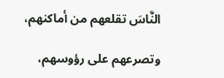النَّاسَ تقلعهم من أماكنهم،

وتصرعهم على رؤوسهم،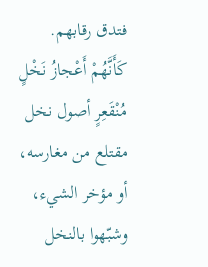فتدق رقابهم. كَأَنَّهُمْ أَعْجازُ نَخْلٍ مُنْقَعِرٍ أصول نخل مقتلع من مغارسه، أو مؤخر الشيء، وشبّهوا بالنخل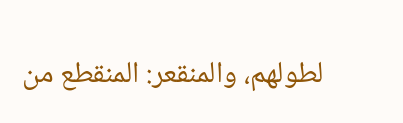لطولهم، والمنقعر: المنقطع من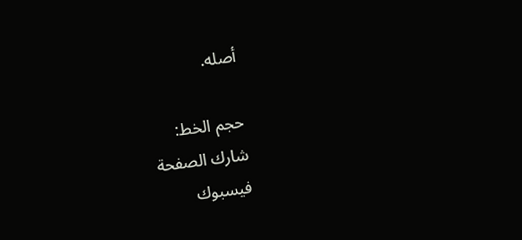أصله.

حجم الخط:
شارك الصفحة
فيسبوك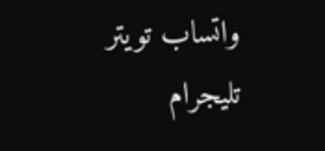واتساب تويتر تليجرام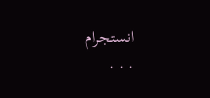انستجرام
. . .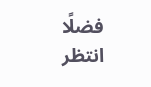فضلًا انتظر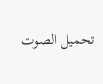تحميل الصوت